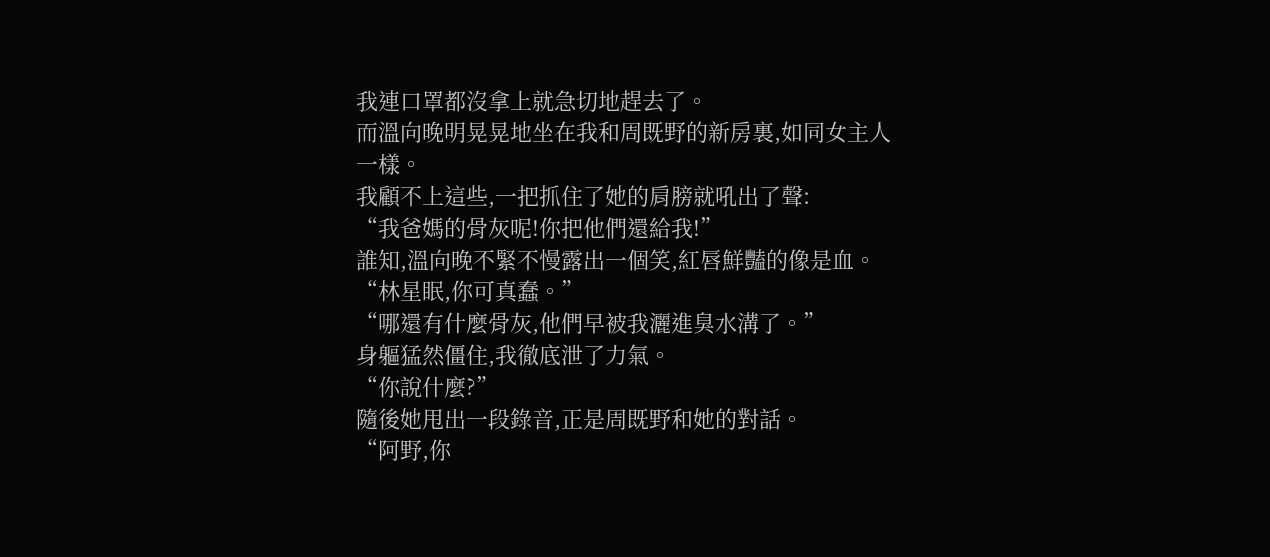我連口罩都沒拿上就急切地趕去了。
而溫向晚明晃晃地坐在我和周既野的新房裏,如同女主人一樣。
我顧不上這些,一把抓住了她的肩膀就吼出了聲:
“我爸媽的骨灰呢!你把他們還給我!”
誰知,溫向晚不緊不慢露出一個笑,紅唇鮮豔的像是血。
“林星眠,你可真蠢。”
“哪還有什麼骨灰,他們早被我灑進臭水溝了。”
身軀猛然僵住,我徹底泄了力氣。
“你說什麼?”
隨後她甩出一段錄音,正是周既野和她的對話。
“阿野,你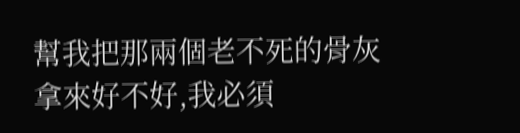幫我把那兩個老不死的骨灰拿來好不好,我必須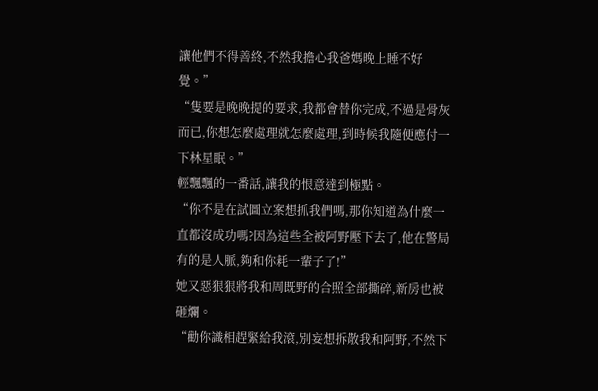讓他們不得善終,不然我擔心我爸媽晚上睡不好覺。”
“隻要是晚晚提的要求,我都會替你完成,不過是骨灰而已,你想怎麼處理就怎麼處理,到時候我隨便應付一下林星眠。”
輕飄飄的一番話,讓我的恨意達到極點。
“你不是在試圖立案想抓我們嗎,那你知道為什麼一直都沒成功嗎?因為這些全被阿野壓下去了,他在警局有的是人脈,夠和你耗一輩子了!”
她又惡狠狠將我和周既野的合照全部撕碎,新房也被砸爛。
“勸你識相趕緊給我滾,別妄想拆散我和阿野,不然下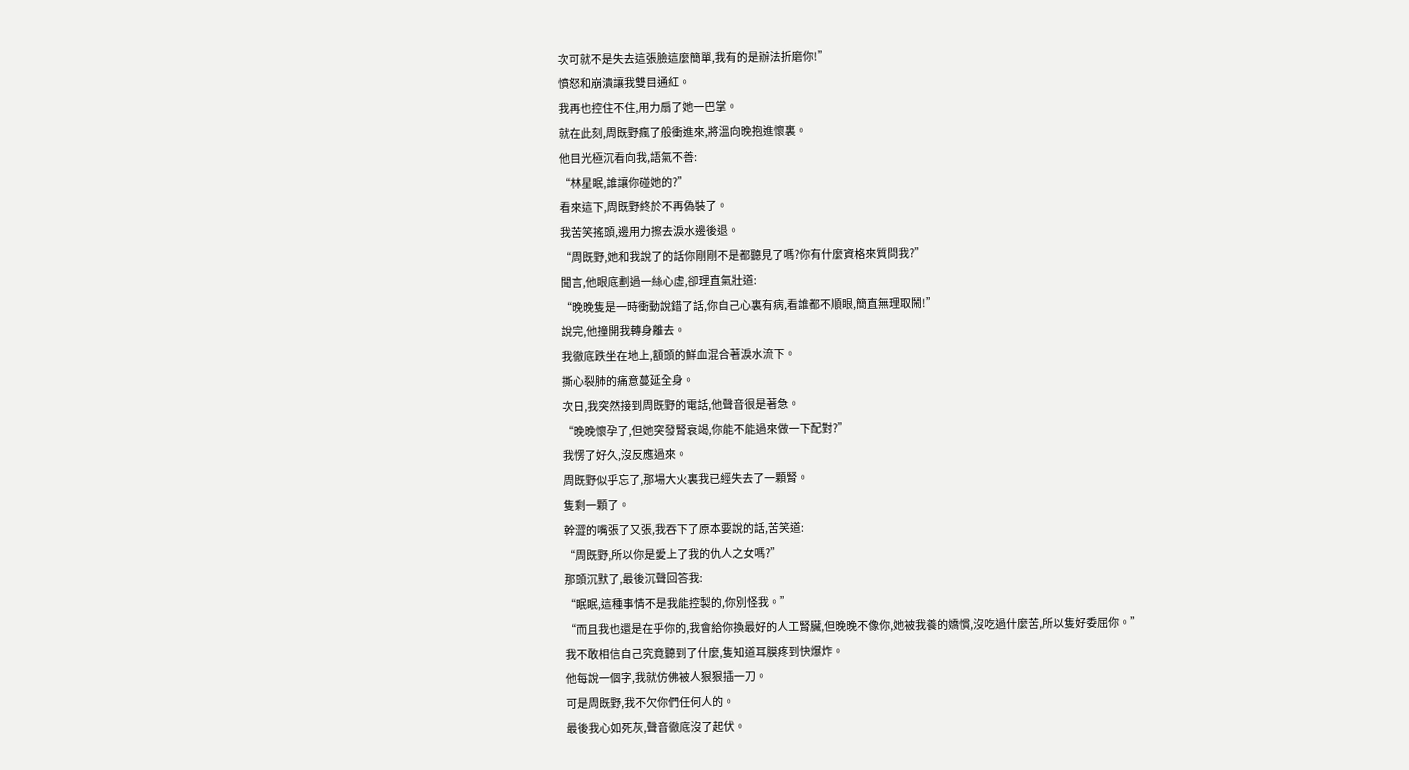次可就不是失去這張臉這麼簡單,我有的是辦法折磨你!”
憤怒和崩潰讓我雙目通紅。
我再也控住不住,用力扇了她一巴掌。
就在此刻,周既野瘋了般衝進來,將溫向晚抱進懷裏。
他目光極沉看向我,語氣不善:
“林星眠,誰讓你碰她的?”
看來這下,周既野終於不再偽裝了。
我苦笑搖頭,邊用力擦去淚水邊後退。
“周既野,她和我說了的話你剛剛不是都聽見了嗎?你有什麼資格來質問我?”
聞言,他眼底劃過一絲心虛,卻理直氣壯道:
“晚晚隻是一時衝動說錯了話,你自己心裏有病,看誰都不順眼,簡直無理取鬧!”
說完,他撞開我轉身離去。
我徹底跌坐在地上,額頭的鮮血混合著淚水流下。
撕心裂肺的痛意蔓延全身。
次日,我突然接到周既野的電話,他聲音很是著急。
“晚晚懷孕了,但她突發腎衰竭,你能不能過來做一下配對?”
我愣了好久,沒反應過來。
周既野似乎忘了,那場大火裏我已經失去了一顆腎。
隻剩一顆了。
幹澀的嘴張了又張,我吞下了原本要說的話,苦笑道:
“周既野,所以你是愛上了我的仇人之女嗎?”
那頭沉默了,最後沉聲回答我:
“眠眠,這種事情不是我能控製的,你別怪我。”
“而且我也還是在乎你的,我會給你換最好的人工腎臟,但晚晚不像你,她被我養的嬌慣,沒吃過什麼苦,所以隻好委屈你。”
我不敢相信自己究竟聽到了什麼,隻知道耳膜疼到快爆炸。
他每說一個字,我就仿佛被人狠狠插一刀。
可是周既野,我不欠你們任何人的。
最後我心如死灰,聲音徹底沒了起伏。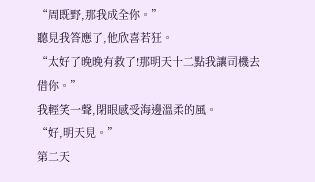“周既野,那我成全你。”
聽見我答應了,他欣喜若狂。
“太好了晚晚有救了!那明天十二點我讓司機去借你。”
我輕笑一聲,閉眼感受海邊溫柔的風。
“好,明天見。”
第二天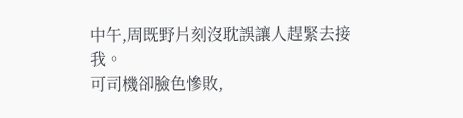中午,周既野片刻沒耽誤讓人趕緊去接我。
可司機卻臉色慘敗,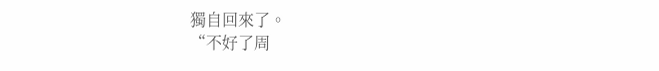獨自回來了。
“不好了周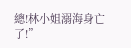總!林小姐溺海身亡了!”